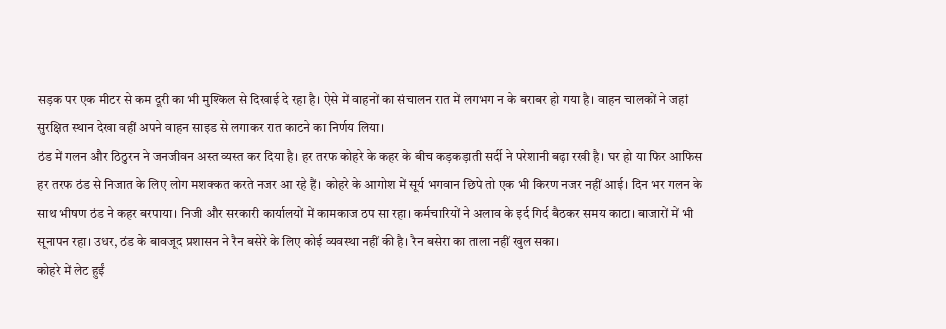सड़क पर एक मीटर से कम दूरी का भी मुश्किल से दिखाई दे रहा है। ऐसे में वाहनों का संचालन रात में लगभग न के बराबर हो गया है। वाहन चालकों ने जहां सुरक्षित स्थान देखा वहीं अपने वाहन साइड से लगाकर रात काटने का निर्णय लिया।
ठंड में गलन और ठिठुरन ने जनजीवन अस्त व्यस्त कर दिया है। हर तरफ कोहरे के कहर के बीच कड़कड़ाती सर्दी ने परेशानी बढ़ा रखी है। घर हो या फिर आफिस हर तरफ ठंड से निजात के लिए लोग मशक्कत करते नजर आ रहे हैं। कोहरे के आगोश में सूर्य भगवान छिपे तो एक भी किरण नजर नहीं आई। दिन भर गलन के साथ भीषण ठंड ने कहर बरपाया। निजी और सरकारी कार्यालयों में कामकाज ठप सा रहा। कर्मचारियों ने अलाव के इर्द गिर्द बैठकर समय काटा। बाजारों में भी सूनापन रहा। उधर, ठंड के बावजूद प्रशासन ने रैन बसेरे के लिए कोई व्यवस्था नहीं की है। रैन बसेरा का ताला नहीं खुल सका।
कोहरे में लेट हुईं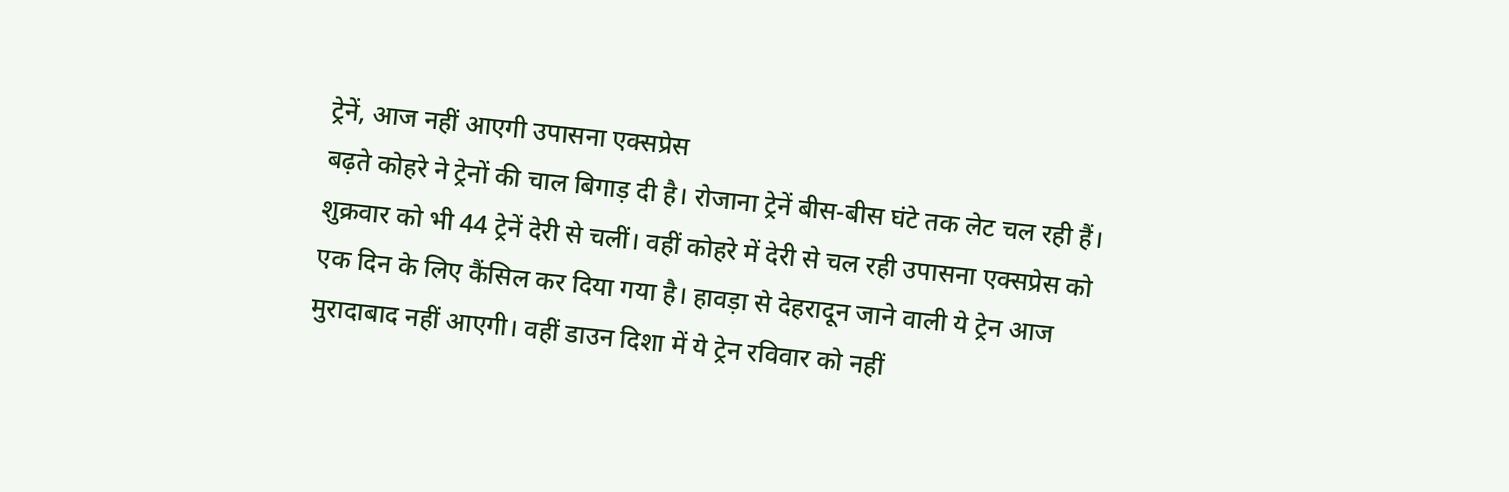ट्रेनें, आज नहीं आएगी उपासना एक्सप्रेस
बढ़ते कोहरे ने ट्रेनों की चाल बिगाड़ दी है। रोजाना ट्रेनें बीस-बीस घंटे तक लेट चल रही हैं। शुक्रवार को भी 44 ट्रेनें देरी से चलीं। वहीं कोहरे में देरी से चल रही उपासना एक्सप्रेस को एक दिन के लिए कैंसिल कर दिया गया है। हावड़ा से देहरादून जाने वाली ये ट्रेन आज मुरादाबाद नहीं आएगी। वहीं डाउन दिशा में ये ट्रेन रविवार को नहीं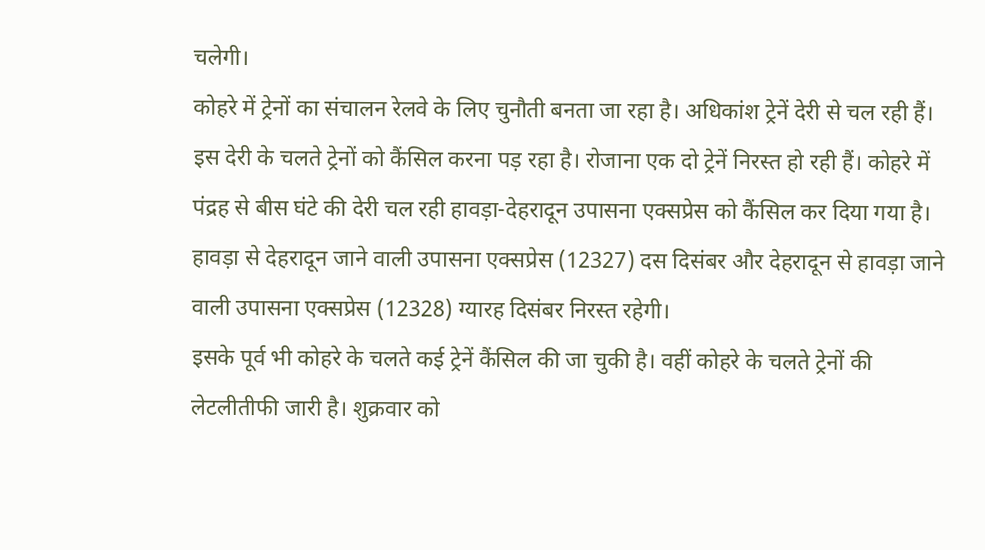चलेगी।
कोहरे में ट्रेनों का संचालन रेलवे के लिए चुनौती बनता जा रहा है। अधिकांश ट्रेनें देरी से चल रही हैं। इस देरी के चलते ट्रेनों को कैंसिल करना पड़ रहा है। रोजाना एक दो ट्रेनें निरस्त हो रही हैं। कोहरे में पंद्रह से बीस घंटे की देरी चल रही हावड़ा-देहरादून उपासना एक्सप्रेस को कैंसिल कर दिया गया है। हावड़ा से देहरादून जाने वाली उपासना एक्सप्रेस (12327) दस दिसंबर और देहरादून से हावड़ा जाने वाली उपासना एक्सप्रेस (12328) ग्यारह दिसंबर निरस्त रहेगी।
इसके पूर्व भी कोहरे के चलते कई ट्रेनें कैंसिल की जा चुकी है। वहीं कोहरे के चलते ट्रेनों की लेटलीतीफी जारी है। शुक्रवार को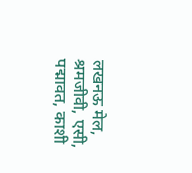लखनऊ मेल, श्रमजीवी, एसी, पद्मावत, काशी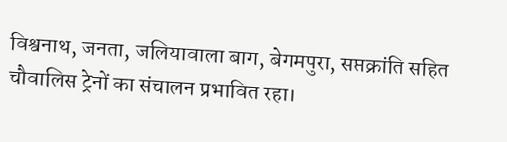विश्वनाथ, जनता, जलियावाला बाग, बेगमपुरा, सप्तक्रांति सहित चौवालिस ट्रेनों का संचालन प्रभावित रहा।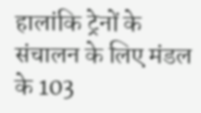हालांकि ट्रेनों के संचालन के लिए मंडल के 103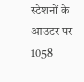स्टेशनों के आउटर पर 1058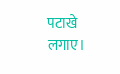पटाखे लगाए।